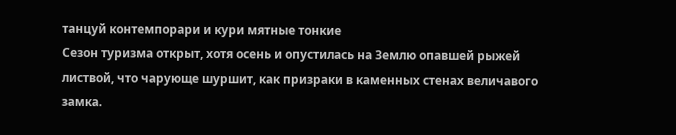танцуй контемпорари и кури мятные тонкие
Сезон туризма открыт, хотя осень и опустилась на Землю опавшей рыжей листвой, что чарующе шуршит, как призраки в каменных стенах величавого замка.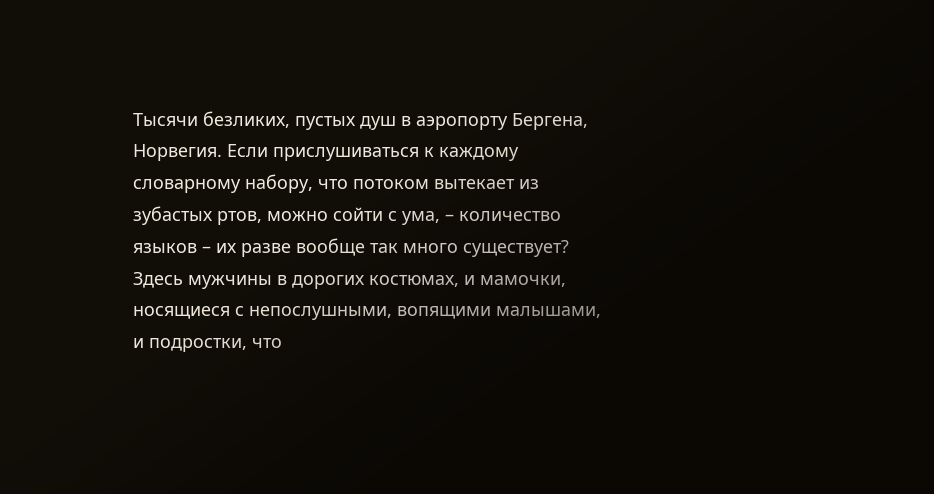Тысячи безликих, пустых душ в аэропорту Бергена, Норвегия. Если прислушиваться к каждому словарному набору, что потоком вытекает из зубастых ртов, можно сойти с ума, – количество языков – их разве вообще так много существует?
Здесь мужчины в дорогих костюмах, и мамочки, носящиеся с непослушными, вопящими малышами, и подростки, что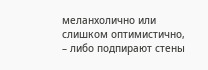меланхолично или слишком оптимистично, – либо подпирают стены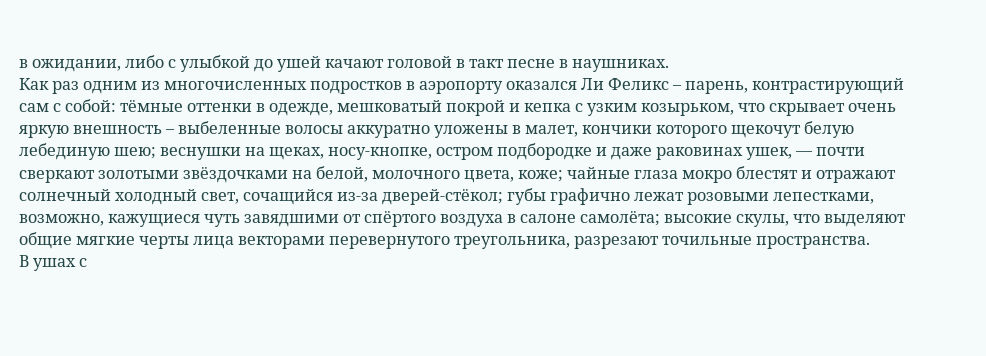в ожидании, либо с улыбкой до ушей качают головой в такт песне в наушниках.
Как раз одним из многочисленных подростков в аэропорту оказался Ли Феликс – парень, контрастирующий сам с собой: тёмные оттенки в одежде, мешковатый покрой и кепка с узким козырьком, что скрывает очень яркую внешность – выбеленные волосы аккуратно уложены в малет, кончики которого щекочут белую лебединую шею; веснушки на щеках, носу-кнопке, остром подбородке и даже раковинах ушек, — почти сверкают золотыми звёздочками на белой, молочного цвета, коже; чайные глаза мокро блестят и отражают солнечный холодный свет, сочащийся из-за дверей-стёкол; губы графично лежат розовыми лепестками, возможно, кажущиеся чуть завядшими от спёртого воздуха в салоне самолёта; высокие скулы, что выделяют общие мягкие черты лица векторами перевернутого треугольника, разрезают точильные пространства.
В ушах с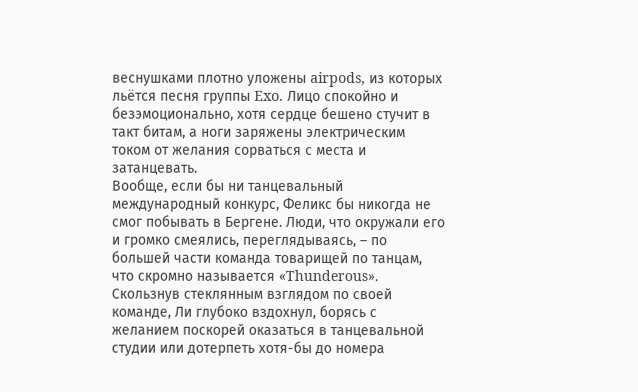веснушками плотно уложены airpods, из которых льётся песня группы Exo. Лицо спокойно и безэмоционально, хотя сердце бешено стучит в такт битам, а ноги заряжены электрическим током от желания сорваться с места и затанцевать.
Вообще, если бы ни танцевальный международный конкурс, Феликс бы никогда не смог побывать в Бергене. Люди, что окружали его и громко смеялись, переглядываясь, – по большей части команда товарищей по танцам, что скромно называется «Thunderous».
Скользнув стеклянным взглядом по своей команде, Ли глубоко вздохнул, борясь с желанием поскорей оказаться в танцевальной студии или дотерпеть хотя-бы до номера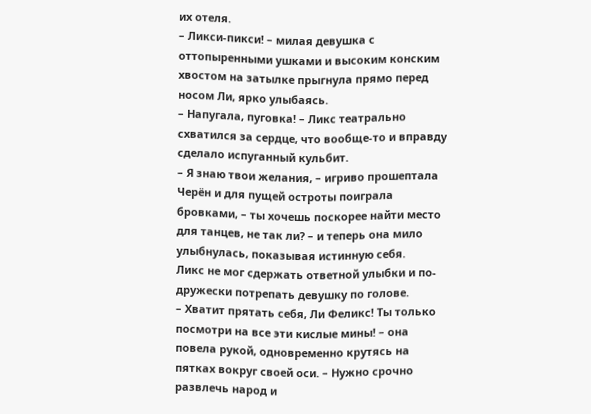их отеля.
– Ликси-пикси! – милая девушка с оттопыренными ушками и высоким конским хвостом на затылке прыгнула прямо перед носом Ли, ярко улыбаясь.
– Напугала, пуговка! – Ликс театрально схватился за сердце, что вообще-то и вправду сделало испуганный кульбит.
– Я знаю твои желания, – игриво прошептала Черён и для пущей остроты поиграла бровками, – ты хочешь поскорее найти место для танцев, не так ли? – и теперь она мило улыбнулась, показывая истинную себя.
Ликс не мог сдержать ответной улыбки и по-дружески потрепать девушку по голове.
– Хватит прятать себя, Ли Феликс! Ты только посмотри на все эти кислые мины! – она повела рукой, одновременно крутясь на пятках вокруг своей оси. – Нужно срочно развлечь народ и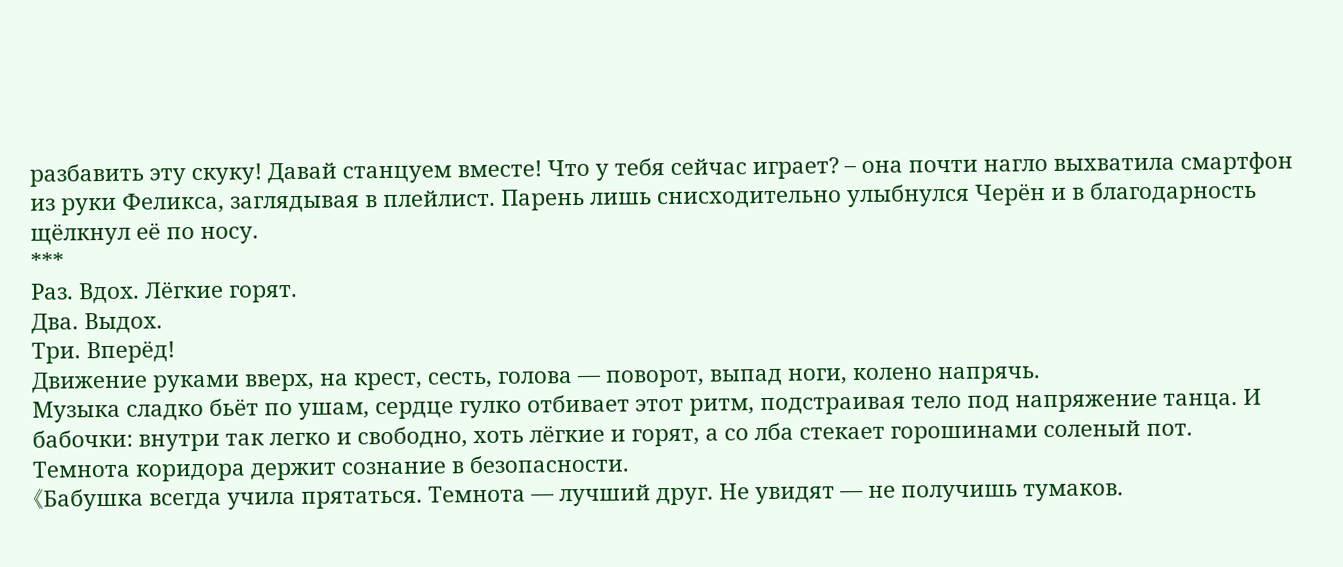разбавить эту скуку! Давай станцуем вместе! Что у тебя сейчас играет? – она почти нагло выхватила смартфон из руки Феликса, заглядывая в плейлист. Парень лишь снисходительно улыбнулся Черён и в благодарность щёлкнул её по носу.
***
Раз. Вдох. Лёгкие горят.
Два. Выдох.
Три. Вперёд!
Движение руками вверх, на крест, сесть, голова — поворот, выпад ноги, колено напрячь.
Музыка сладко бьёт по ушам, сердце гулко отбивает этот ритм, подстраивая тело под напряжение танца. И бабочки: внутри так легко и свободно, хоть лёгкие и горят, а со лба стекает горошинами соленый пот.
Темнота коридора держит сознание в безопасности.
《Бабушка всегда учила прятаться. Темнота — лучший друг. Не увидят — не получишь тумаков.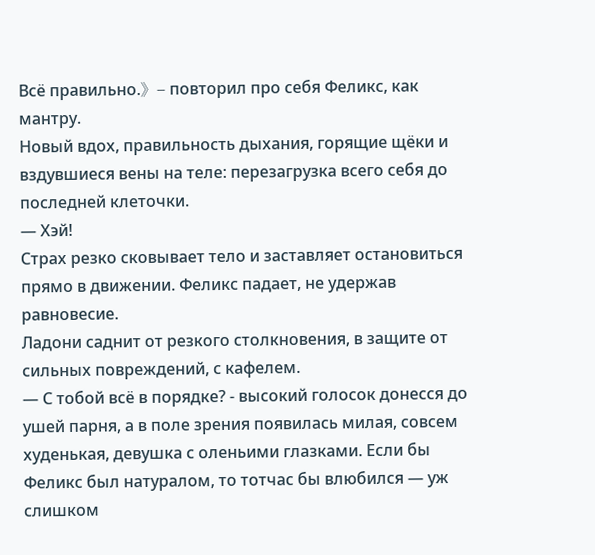Всё правильно.》– повторил про себя Феликс, как мантру.
Новый вдох, правильность дыхания, горящие щёки и вздувшиеся вены на теле: перезагрузка всего себя до последней клеточки.
— Хэй!
Страх резко сковывает тело и заставляет остановиться прямо в движении. Феликс падает, не удержав равновесие.
Ладони саднит от резкого столкновения, в защите от сильных повреждений, с кафелем.
— С тобой всё в порядке? - высокий голосок донесся до ушей парня, а в поле зрения появилась милая, совсем худенькая, девушка с оленьими глазками. Если бы Феликс был натуралом, то тотчас бы влюбился — уж слишком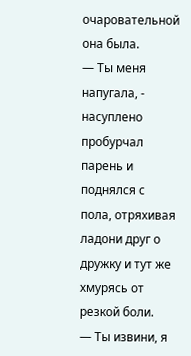очаровательной она была.
— Ты меня напугала, - насуплено пробурчал парень и поднялся с пола, отряхивая ладони друг о дружку и тут же хмурясь от резкой боли.
— Ты извини, я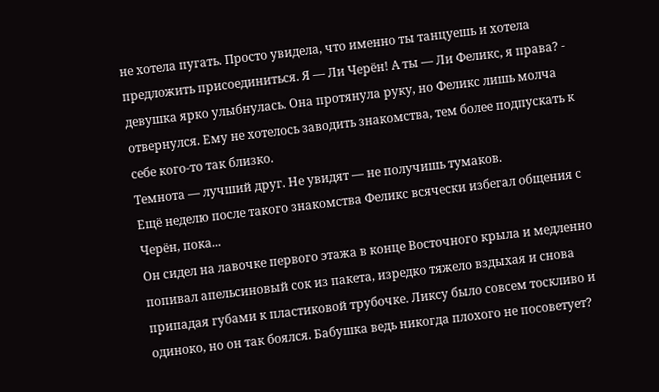не хотела пугать. Просто увидела, что именно ты танцуешь и хотела предложить присоединиться. Я — Ли Черён! А ты — Ли Феликс, я права? - девушка ярко улыбнулась. Она протянула руку, но Феликс лишь молча отвернулся. Ему не хотелось заводить знакомства, тем более подпускать к себе кого-то так близко.
Темнота — лучший друг. Не увидят — не получишь тумаков.
Ещё неделю после такого знакомства Феликс всячески избегал общения с Черён, пока...
Он сидел на лавочке первого этажа в конце Восточного крыла и медленно попивал апельсиновый сок из пакета, изредко тяжело вздыхая и снова припадая губами к пластиковой трубочке. Ликсу было совсем тоскливо и одиноко, но он так боялся. Бабушка ведь никогда плохого не посоветует?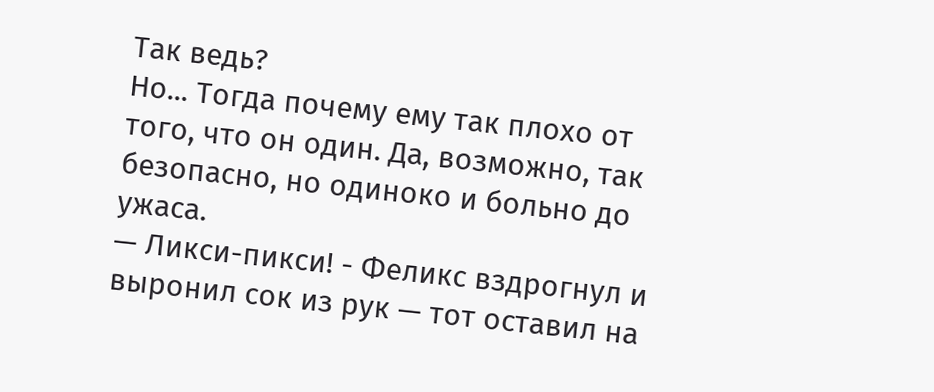Так ведь?
Но... Тогда почему ему так плохо от того, что он один. Да, возможно, так безопасно, но одиноко и больно до ужаса.
— Ликси-пикси! - Феликс вздрогнул и выронил сок из рук — тот оставил на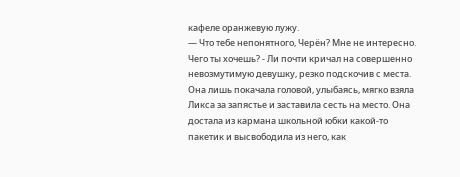кафеле оранжевую лужу.
— Что тебе непонятного, Черён? Мне не интересно. Чего ты хочешь? - Ли почти кричал на совершенно невозмутимую девушку, резко подскочив с места.
Она лишь покачала головой, улыбаясь, мягко взяла Ликса за запястье и заставила сесть на место. Она достала из кармана школьной юбки какой-то пакетик и высвободила из него, как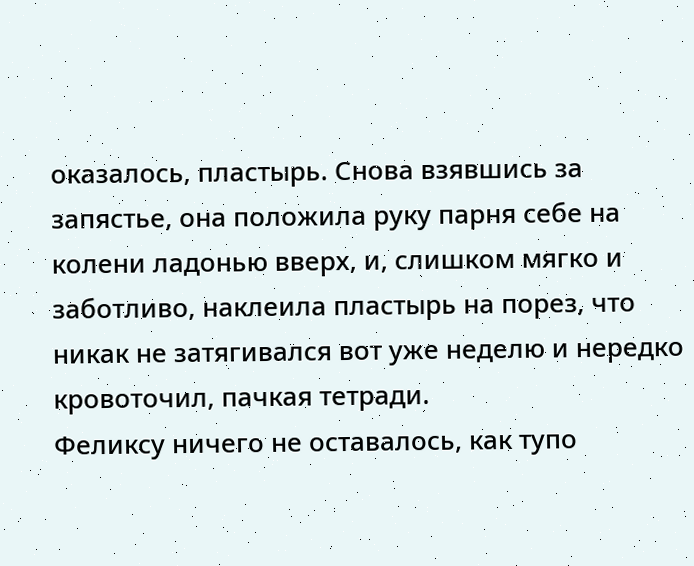оказалось, пластырь. Снова взявшись за запястье, она положила руку парня себе на колени ладонью вверх, и, слишком мягко и заботливо, наклеила пластырь на порез, что никак не затягивался вот уже неделю и нередко кровоточил, пачкая тетради.
Феликсу ничего не оставалось, как тупо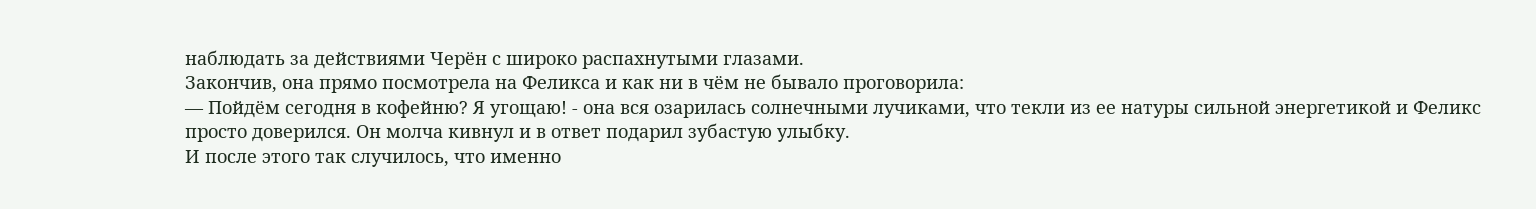наблюдать за действиями Черён с широко распахнутыми глазами.
Закончив, она прямо посмотрела на Феликса и как ни в чём не бывало проговорила:
— Пойдём сегодня в кофейню? Я угощаю! - она вся озарилась солнечными лучиками, что текли из ее натуры сильной энергетикой и Феликс просто доверился. Он молча кивнул и в ответ подарил зубастую улыбку.
И после этого так случилось, что именно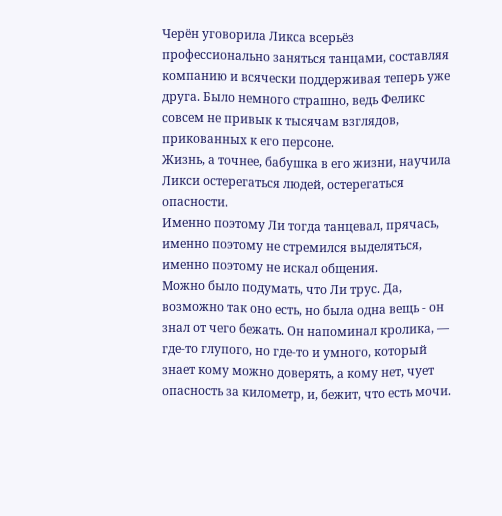Черён уговорила Ликса всерьёз профессионально заняться танцами, составляя компанию и всячески поддерживая теперь уже друга. Было немного страшно, ведь Феликс совсем не привык к тысячам взглядов, прикованных к его персоне.
Жизнь, а точнее, бабушка в его жизни, научила Ликси остерегаться людей, остерегаться опасности.
Именно поэтому Ли тогда танцевал, прячась, именно поэтому не стремился выделяться, именно поэтому не искал общения.
Можно было подумать, что Ли трус. Да, возможно так оно есть, но была одна вещь - он знал от чего бежать. Он напоминал кролика, — где-то глупого, но где-то и умного, который знает кому можно доверять, а кому нет, чует опасность за километр, и, бежит, что есть мочи.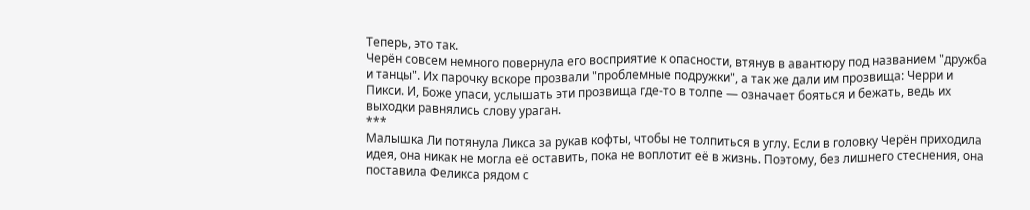Теперь, это так.
Черён совсем немного повернула его восприятие к опасности, втянув в авантюру под названием "дружба и танцы". Их парочку вскоре прозвали "проблемные подружки", а так же дали им прозвища: Черри и Пикси. И, Боже упаси, услышать эти прозвища где-то в толпе — означает бояться и бежать, ведь их выходки равнялись слову ураган.
***
Малышка Ли потянула Ликса за рукав кофты, чтобы не толпиться в углу. Если в головку Черён приходила идея, она никак не могла её оставить, пока не воплотит её в жизнь. Поэтому, без лишнего стеснения, она поставила Феликса рядом с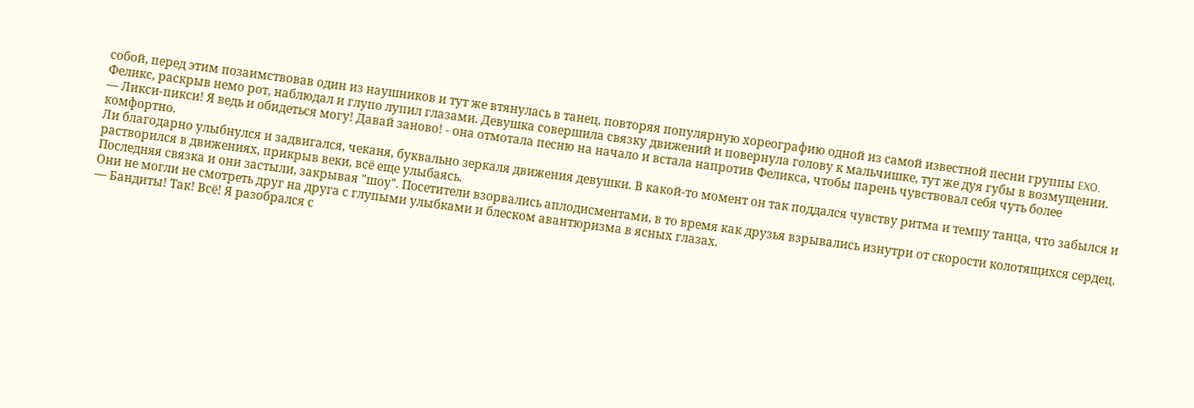собой, перед этим позаимствовав один из наушников и тут же втянулась в танец, повторяя популярную хореографию одной из самой известной песни группы EXO. Феликс, раскрыв немо рот, наблюдал и глупо лупил глазами. Девушка совершила связку движений и повернула голову к мальчишке, тут же дуя губы в возмущении.
— Ликси-пикси! Я ведь и обидеться могу! Давай заново! - она отмотала песню на начало и встала напротив Феликса, чтобы парень чувствовал себя чуть более комфортно.
Ли благодарно улыбнулся и задвигался, чеканя, буквально зеркаля движения девушки. В какой-то момент он так поддался чувству ритма и темпу танца, что забылся и растворился в движениях, прикрыв веки, всё еще улыбаясь.
Последняя связка и они застыли, закрывая "шоу". Посетители взорвались аплодисментами, в то время как друзья взрывались изнутри от скорости колотящихся сердец. Они не могли не смотреть друг на друга с глупыми улыбками и блеском авантюризма в ясных глазах.
— Бандиты! Так! Всё! Я разобрался с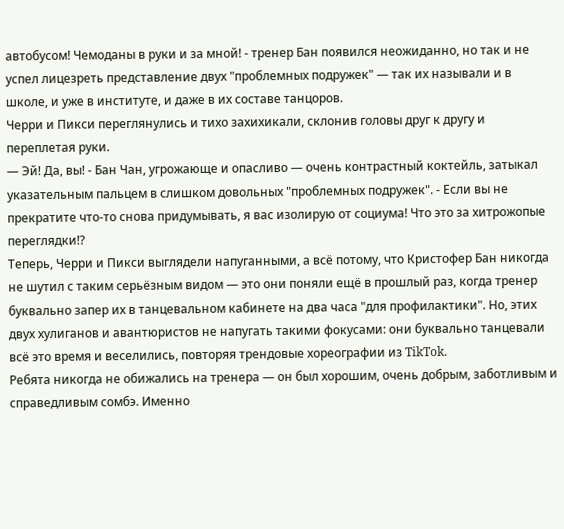автобусом! Чемоданы в руки и за мной! - тренер Бан появился неожиданно, но так и не успел лицезреть представление двух "проблемных подружек" — так их называли и в школе, и уже в институте, и даже в их составе танцоров.
Черри и Пикси переглянулись и тихо захихикали, склонив головы друг к другу и переплетая руки.
— Эй! Да, вы! - Бан Чан, угрожающе и опасливо — очень контрастный коктейль, затыкал указательным пальцем в слишком довольных "проблемных подружек". - Если вы не прекратите что-то снова придумывать, я вас изолирую от социума! Что это за хитрожопые переглядки!?
Теперь, Черри и Пикси выглядели напуганными, а всё потому, что Кристофер Бан никогда не шутил с таким серьёзным видом — это они поняли ещё в прошлый раз, когда тренер буквально запер их в танцевальном кабинете на два часа "для профилактики". Но, этих двух хулиганов и авантюристов не напугать такими фокусами: они буквально танцевали всё это время и веселились, повторяя трендовые хореографии из TikTok.
Ребята никогда не обижались на тренера — он был хорошим, очень добрым, заботливым и справедливым сомбэ. Именно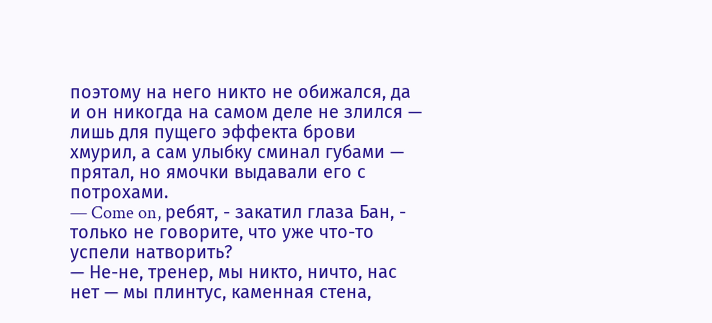поэтому на него никто не обижался, да и он никогда на самом деле не злился — лишь для пущего эффекта брови хмурил, а сам улыбку сминал губами — прятал, но ямочки выдавали его с потрохами.
— Come on, ребят, - закатил глаза Бан, - только не говорите, что уже что-то успели натворить?
— Не-не, тренер, мы никто, ничто, нас нет — мы плинтус, каменная стена,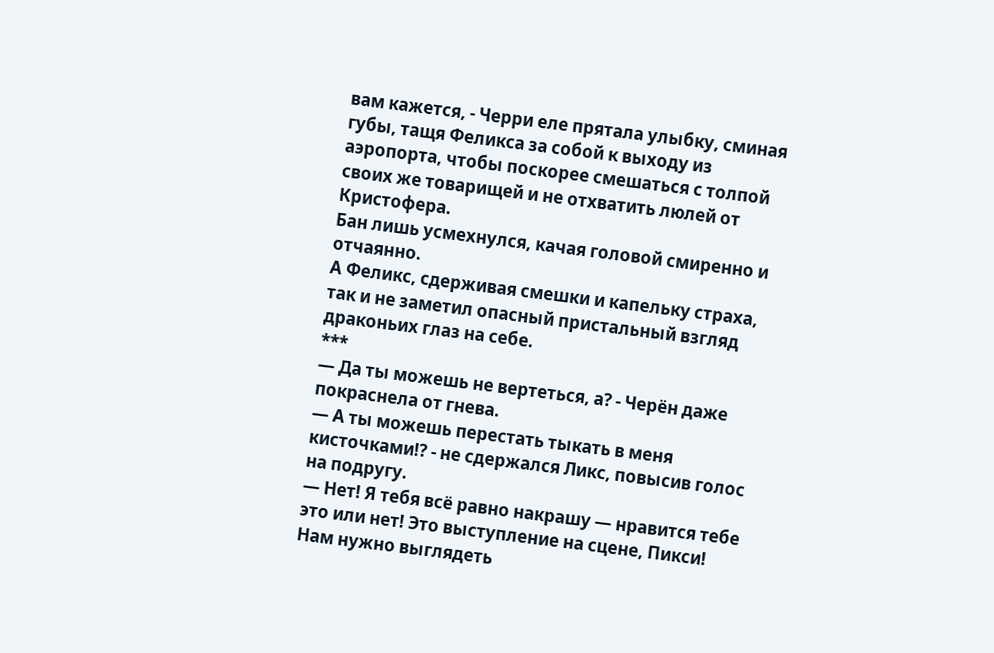вам кажется, - Черри еле прятала улыбку, сминая губы, тащя Феликса за собой к выходу из аэропорта, чтобы поскорее смешаться с толпой своих же товарищей и не отхватить люлей от Кристофера.
Бан лишь усмехнулся, качая головой смиренно и отчаянно.
А Феликс, сдерживая смешки и капельку страха, так и не заметил опасный пристальный взгляд драконьих глаз на себе.
***
— Да ты можешь не вертеться, а? - Черён даже покраснела от гнева.
— А ты можешь перестать тыкать в меня кисточками!? - не сдержался Ликс, повысив голос на подругу.
— Нет! Я тебя всё равно накрашу — нравится тебе это или нет! Это выступление на сцене, Пикси! Нам нужно выглядеть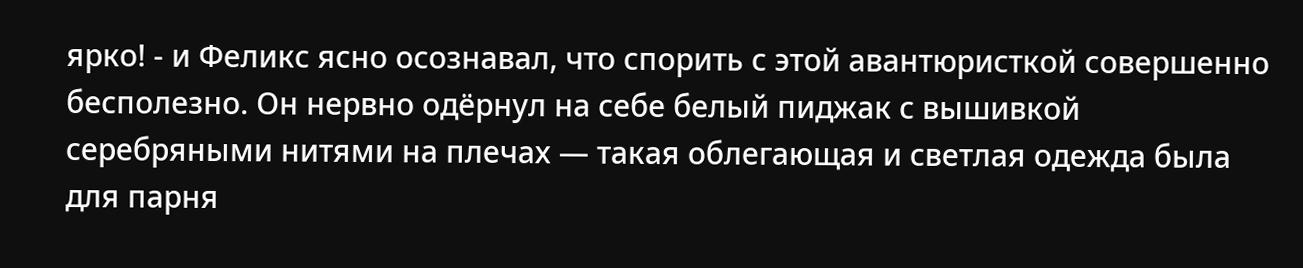ярко! - и Феликс ясно осознавал, что спорить с этой авантюристкой совершенно бесполезно. Он нервно одёрнул на себе белый пиджак с вышивкой серебряными нитями на плечах — такая облегающая и светлая одежда была для парня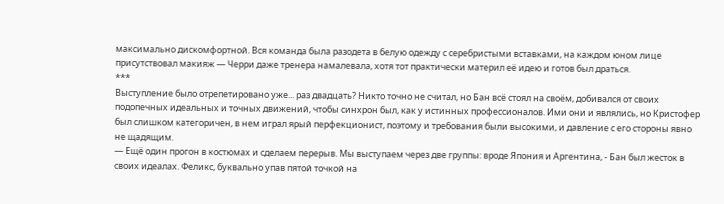максимально дискомфортной. Вся команда была разодета в белую одежду с серебристыми вставками, на каждом юном лице присутствовал макияж — Черри даже тренера намалевала, хотя тот практически материл её идею и готов был драться.
***
Выступление было отрепетировано уже... раз двадцать? Никто точно не считал, но Бан всё стоял на своём, добивался от своих подопечных идеальных и точных движений, чтобы синхрон был, как у истинных профессионалов. Ими они и являлись, но Кристофер был слишком категоричен, в нем играл ярый перфекционист, поэтому и требования были высокими, и давление с его стороны явно не щадящим.
— Ещё один прогон в костюмах и сделаем перерыв. Мы выступаем через две группы: вроде Япония и Аргентина, - Бан был жесток в своих идеалах. Феликс, буквально упав пятой точкой на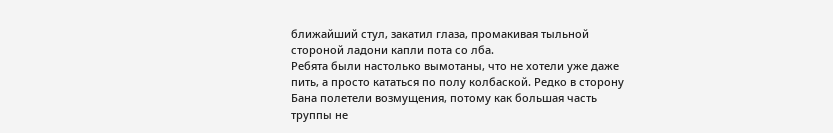ближайший стул, закатил глаза, промакивая тыльной стороной ладони капли пота со лба.
Ребята были настолько вымотаны, что не хотели уже даже пить, а просто кататься по полу колбаской. Редко в сторону Бана полетели возмущения, потому как большая часть труппы не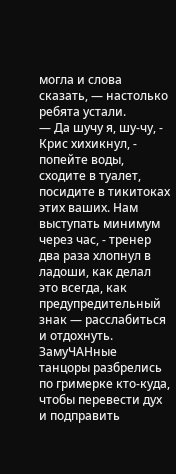могла и слова сказать, — настолько ребята устали.
— Да шучу я, шу-чу, - Крис хихикнул, - попейте воды, сходите в туалет, посидите в тикитоках этих ваших. Нам выступать минимум через час, - тренер два раза хлопнул в ладоши, как делал это всегда, как предупредительный знак — расслабиться и отдохнуть.
ЗамуЧАНные танцоры разбрелись по гримерке кто-куда, чтобы перевести дух и подправить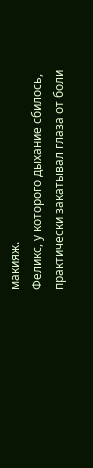макияж.
Феликс, у которого дыхание сбилось, практически закатывал глаза от боли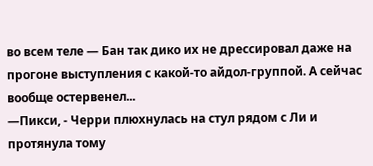во всем теле — Бан так дико их не дрессировал даже на прогоне выступления с какой-то айдол-группой. А сейчас вообще остервенел...
—Пикси, - Черри плюхнулась на стул рядом с Ли и протянула тому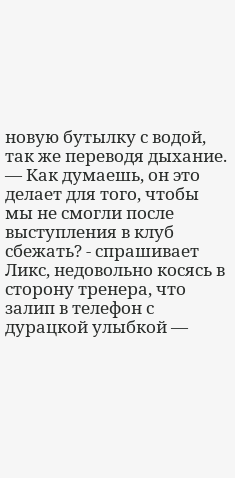новую бутылку с водой, так же переводя дыхание.
— Как думаешь, он это делает для того, чтобы мы не смогли после выступления в клуб сбежать? - спрашивает Ликс, недовольно косясь в сторону тренера, что залип в телефон с дурацкой улыбкой —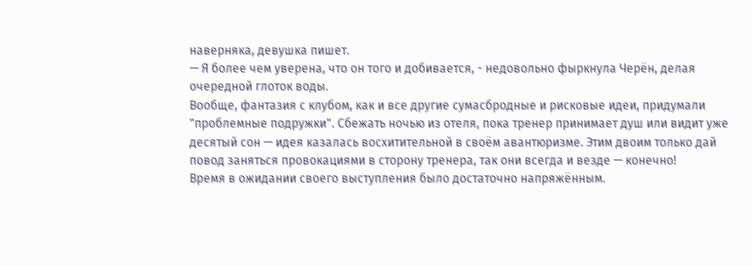наверняка, девушка пишет.
— Я более чем уверена, что он того и добивается, - недовольно фыркнула Черён, делая очередной глоток воды.
Вообще, фантазия с клубом, как и все другие сумасбродные и рисковые идеи, придумали "проблемные подружки". Сбежать ночью из отеля, пока тренер принимает душ или видит уже десятый сон — идея казалась восхитительной в своём авантюризме. Этим двоим только дай повод заняться провокациями в сторону тренера, так они всегда и везде — конечно!
Время в ожидании своего выступления было достаточно напряжённым.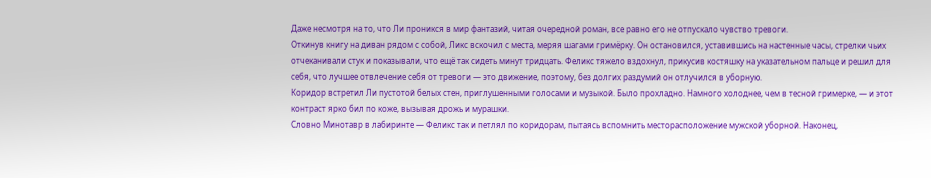Даже несмотря на то, что Ли проникся в мир фантазий, читая очередной роман, все равно его не отпускало чувство тревоги.
Откинув книгу на диван рядом с собой, Ликс вскочил с места, меряя шагами гримёрку. Он остановился, уставившись на настенные часы, стрелки чьих отчеканивали стук и показывали, что ещё так сидеть минут тридцать. Феликс тяжело вздохнул, прикусив костяшку на указательном пальце и решил для себя, что лучшее отвлечение себя от тревоги — это движение, поэтому, без долгих раздумий он отлучился в уборную.
Коридор встретил Ли пустотой белых стен, приглушенными голосами и музыкой. Было прохладно. Намного холоднее, чем в тесной гримерке, — и этот контраст ярко бил по коже, вызывая дрожь и мурашки.
Словно Минотавр в лабиринте — Феликс так и петлял по коридорам, пытаясь вспомнить месторасположение мужской уборной. Наконец,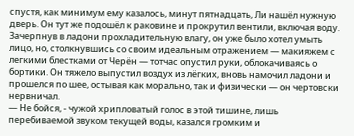спустя, как минимум ему казалось, минут пятнадцать, Ли нашёл нужную дверь. Он тут же подошёл к раковине и прокрутил вентили, включая воду. Зачерпнув в ладони прохладительную влагу, он уже было хотел умыть лицо, но, столкнувшись со своим идеальным отражением — макияжем с легкими блестками от Черён — тотчас опустил руки, облокачиваясь о бортики. Он тяжело выпустил воздух из лёгких, вновь намочил ладони и прошелся по шее, остывая как морально, так и физически — он чертовски нервничал.
— Не бойся, - чужой хрипловатый голос в этой тишине, лишь перебиваемой звуком текущей воды, казался громким и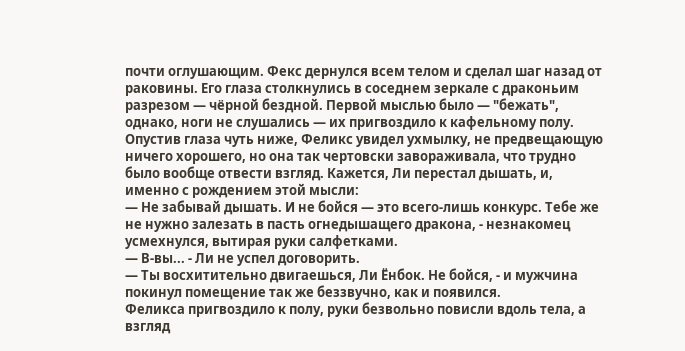почти оглушающим. Фекс дернулся всем телом и сделал шаг назад от раковины. Его глаза столкнулись в соседнем зеркале с драконьим разрезом — чёрной бездной. Первой мыслью было — "бежать", однако, ноги не слушались — их пригвоздило к кафельному полу. Опустив глаза чуть ниже, Феликс увидел ухмылку, не предвещающую ничего хорошего, но она так чертовски завораживала, что трудно было вообще отвести взгляд. Кажется, Ли перестал дышать, и, именно с рождением этой мысли:
— Не забывай дышать. И не бойся — это всего-лишь конкурс. Тебе же не нужно залезать в пасть огнедышащего дракона, - незнакомец усмехнулся, вытирая руки салфетками.
— В-вы... - Ли не успел договорить.
— Ты восхитительно двигаешься, Ли Ёнбок. Не бойся, - и мужчина покинул помещение так же беззвучно, как и появился.
Феликса пригвоздило к полу, руки безвольно повисли вдоль тела, а взгляд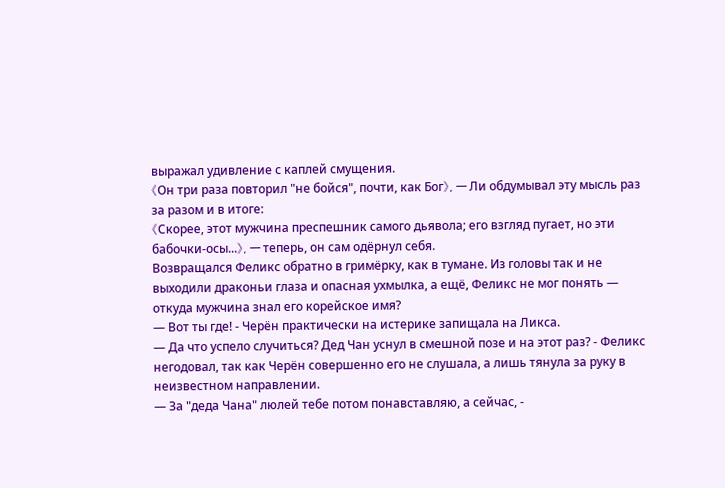выражал удивление с каплей смущения.
《Он три раза повторил "не бойся", почти, как Бог》, — Ли обдумывал эту мысль раз за разом и в итоге:
《Скорее, этот мужчина преспешник самого дьявола; его взгляд пугает, но эти бабочки-осы...》, — теперь, он сам одёрнул себя.
Возвращался Феликс обратно в гримёрку, как в тумане. Из головы так и не выходили драконьи глаза и опасная ухмылка, а ещё, Феликс не мог понять — откуда мужчина знал его корейское имя?
— Вот ты где! - Черён практически на истерике запищала на Ликса.
— Да что успело случиться? Дед Чан уснул в смешной позе и на этот раз? - Феликс негодовал, так как Черён совершенно его не слушала, а лишь тянула за руку в неизвестном направлении.
— За "деда Чана" люлей тебе потом понавставляю, а сейчас, -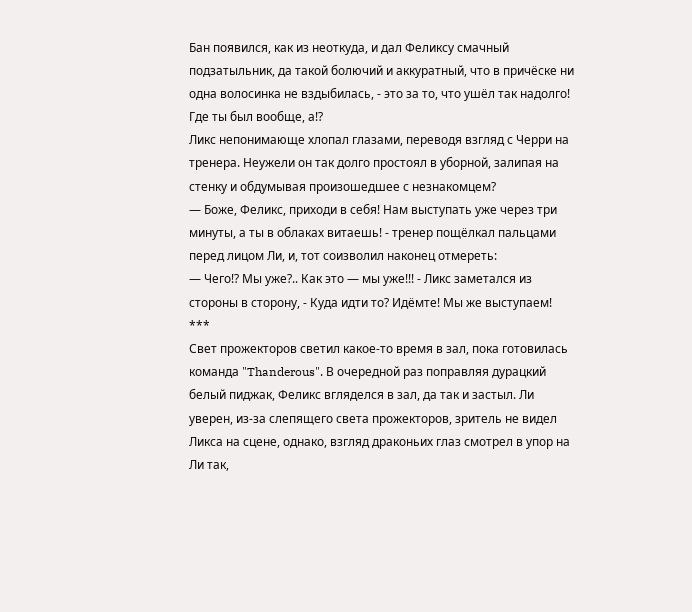Бан появился, как из неоткуда, и дал Феликсу смачный подзатыльник, да такой болючий и аккуратный, что в причёске ни одна волосинка не вздыбилась, - это за то, что ушёл так надолго! Где ты был вообще, а!?
Ликс непонимающе хлопал глазами, переводя взгляд с Черри на тренера. Неужели он так долго простоял в уборной, залипая на стенку и обдумывая произошедшее с незнакомцем?
— Боже, Феликс, приходи в себя! Нам выступать уже через три минуты, а ты в облаках витаешь! - тренер пощёлкал пальцами перед лицом Ли, и, тот соизволил наконец отмереть:
— Чего!? Мы уже?.. Как это — мы уже!!! - Ликс заметался из стороны в сторону, - Куда идти то? Идёмте! Мы же выступаем!
***
Свет прожекторов светил какое-то время в зал, пока готовилась команда "Thanderous". В очередной раз поправляя дурацкий белый пиджак, Феликс вгляделся в зал, да так и застыл. Ли уверен, из-за слепящего света прожекторов, зритель не видел Ликса на сцене, однако, взгляд драконьих глаз смотрел в упор на Ли так,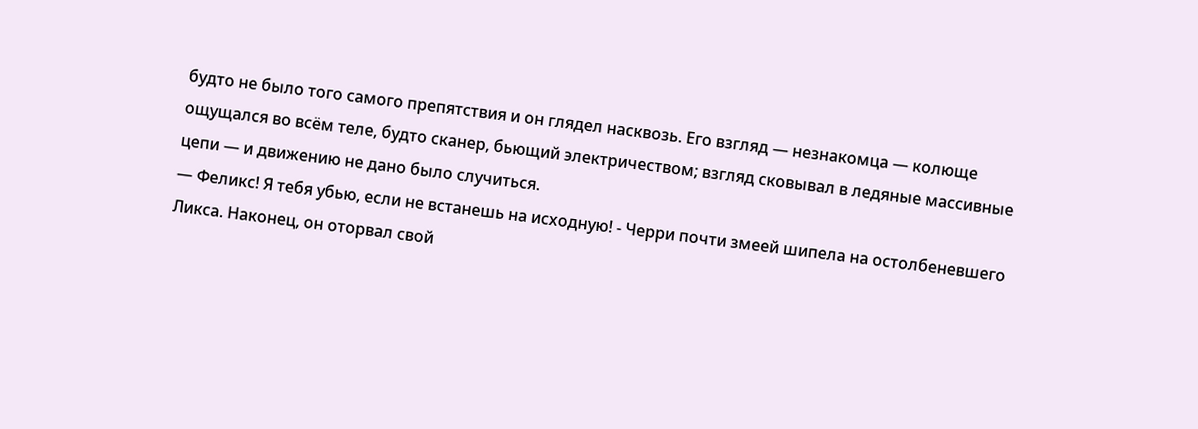будто не было того самого препятствия и он глядел насквозь. Его взгляд — незнакомца — колюще ощущался во всём теле, будто сканер, бьющий электричеством; взгляд сковывал в ледяные массивные цепи — и движению не дано было случиться.
— Феликс! Я тебя убью, если не встанешь на исходную! - Черри почти змеей шипела на остолбеневшего Ликса. Наконец, он оторвал свой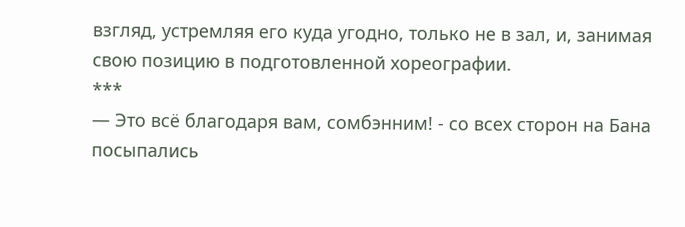взгляд, устремляя его куда угодно, только не в зал, и, занимая свою позицию в подготовленной хореографии.
***
— Это всё благодаря вам, сомбэнним! - со всех сторон на Бана посыпались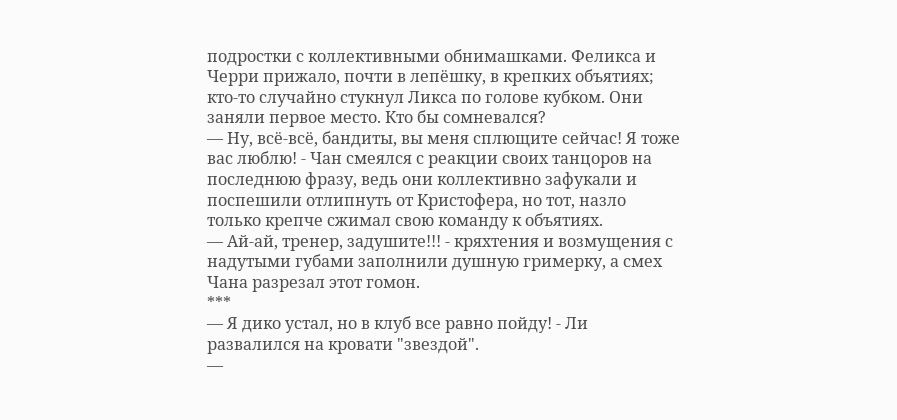подростки с коллективными обнимашками. Феликса и Черри прижало, почти в лепёшку, в крепких объятиях; кто-то случайно стукнул Ликса по голове кубком. Они заняли первое место. Кто бы сомневался?
— Ну, всё-всё, бандиты, вы меня сплющите сейчас! Я тоже вас люблю! - Чан смеялся с реакции своих танцоров на последнюю фразу, ведь они коллективно зафукали и поспешили отлипнуть от Кристофера, но тот, назло только крепче сжимал свою команду к объятиях.
— Ай-ай, тренер, задушите!!! - кряхтения и возмущения с надутыми губами заполнили душную гримерку, а смех Чана разрезал этот гомон.
***
— Я дико устал, но в клуб все равно пойду! - Ли развалился на кровати "звездой".
—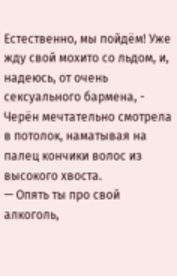Естественно, мы пойдём! Уже жду свой мохито со льдом, и, надеюсь, от очень сексуального бармена, - Черён мечтательно смотрела в потолок, наматывая на палец кончики волос из высокого хвоста.
— Опять ты про свой алкоголь,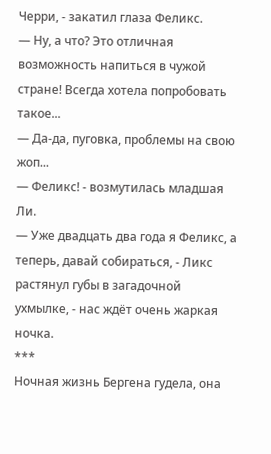Черри, - закатил глаза Феликс.
— Ну, а что? Это отличная возможность напиться в чужой стране! Всегда хотела попробовать такое...
— Да-да, пуговка, проблемы на свою жоп...
— Феликс! - возмутилась младшая Ли.
— Уже двадцать два года я Феликс, а теперь, давай собираться, - Ликс растянул губы в загадочной ухмылке, - нас ждёт очень жаркая ночка.
***
Ночная жизнь Бергена гудела, она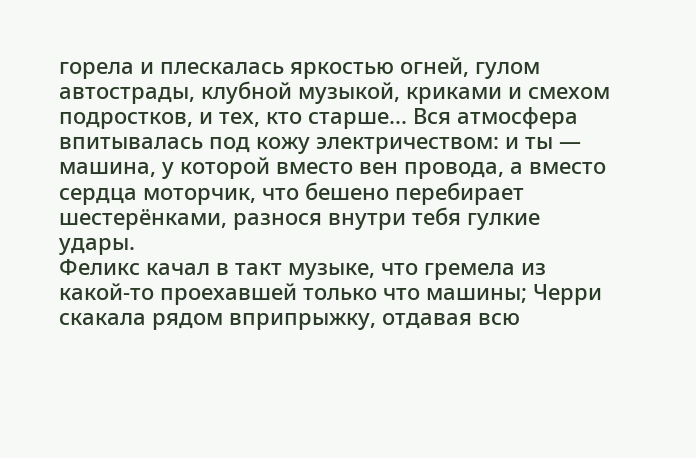горела и плескалась яркостью огней, гулом автострады, клубной музыкой, криками и смехом подростков, и тех, кто старше... Вся атмосфера впитывалась под кожу электричеством: и ты — машина, у которой вместо вен провода, а вместо сердца моторчик, что бешено перебирает шестерёнками, разнося внутри тебя гулкие удары.
Феликс качал в такт музыке, что гремела из какой-то проехавшей только что машины; Черри скакала рядом вприпрыжку, отдавая всю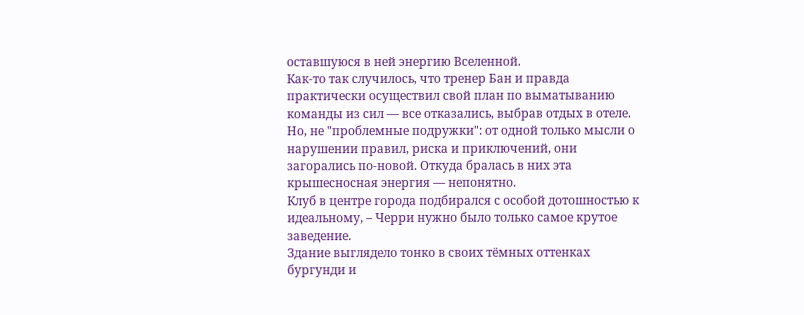оставшуюся в ней энергию Вселенной.
Как-то так случилось, что тренер Бан и правда практически осуществил свой план по выматыванию команды из сил — все отказались, выбрав отдых в отеле. Но, не "проблемные подружки": от одной только мысли о нарушении правил, риска и приключений, они загорались по-новой. Откуда бралась в них эта крышесносная энергия — непонятно.
Клуб в центре города подбирался с особой дотошностью к идеальному, – Черри нужно было только самое крутое заведение.
Здание выглядело тонко в своих тёмных оттенках бургунди и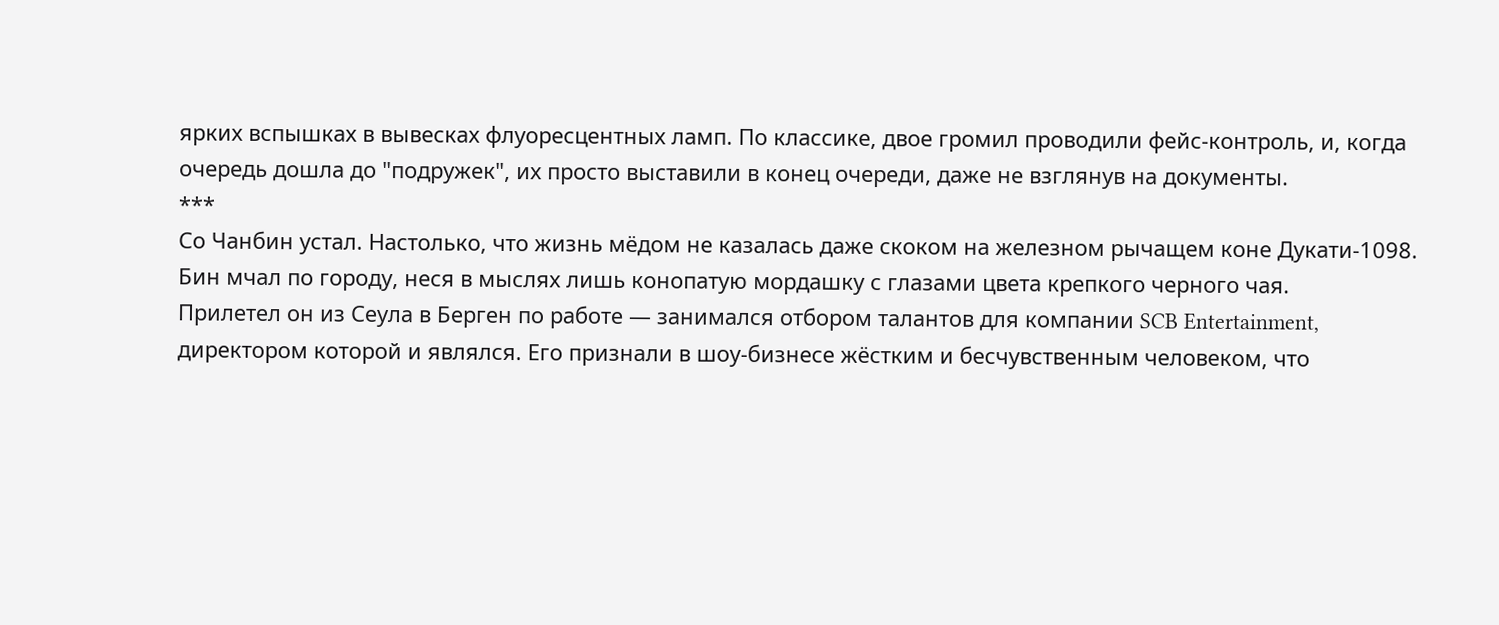ярких вспышках в вывесках флуоресцентных ламп. По классике, двое громил проводили фейс-контроль, и, когда очередь дошла до "подружек", их просто выставили в конец очереди, даже не взглянув на документы.
***
Со Чанбин устал. Настолько, что жизнь мёдом не казалась даже скоком на железном рычащем коне Дукати-1098. Бин мчал по городу, неся в мыслях лишь конопатую мордашку с глазами цвета крепкого черного чая.
Прилетел он из Сеула в Берген по работе — занимался отбором талантов для компании SCB Entertainment, директором которой и являлся. Его признали в шоу-бизнесе жёстким и бесчувственным человеком, что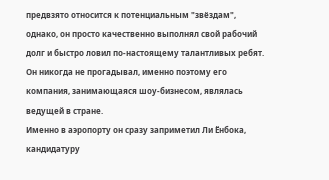предвзято относится к потенциальным "звёздам", однако, он просто качественно выполнял свой рабочий долг и быстро ловил по-настоящему талантливых ребят. Он никогда не прогадывал, именно поэтому его компания, занимающаяся шоу-бизнесом, являлась ведущей в стране.
Именно в аэропорту он сразу заприметил Ли Ёнбока, кандидатуру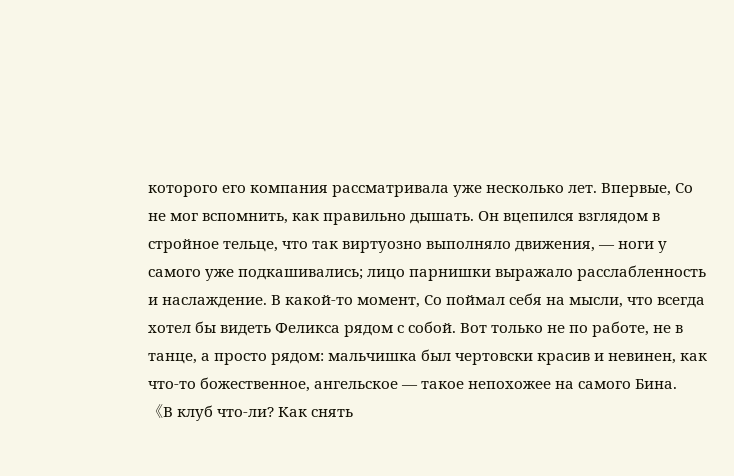которого его компания рассматривала уже несколько лет. Впервые, Со не мог вспомнить, как правильно дышать. Он вцепился взглядом в стройное тельце, что так виртуозно выполняло движения, — ноги у самого уже подкашивались; лицо парнишки выражало расслабленность и наслаждение. В какой-то момент, Со поймал себя на мысли, что всегда хотел бы видеть Феликса рядом с собой. Вот только не по работе, не в танце, а просто рядом: мальчишка был чертовски красив и невинен, как что-то божественное, ангельское — такое непохожее на самого Бина.
《В клуб что-ли? Как снять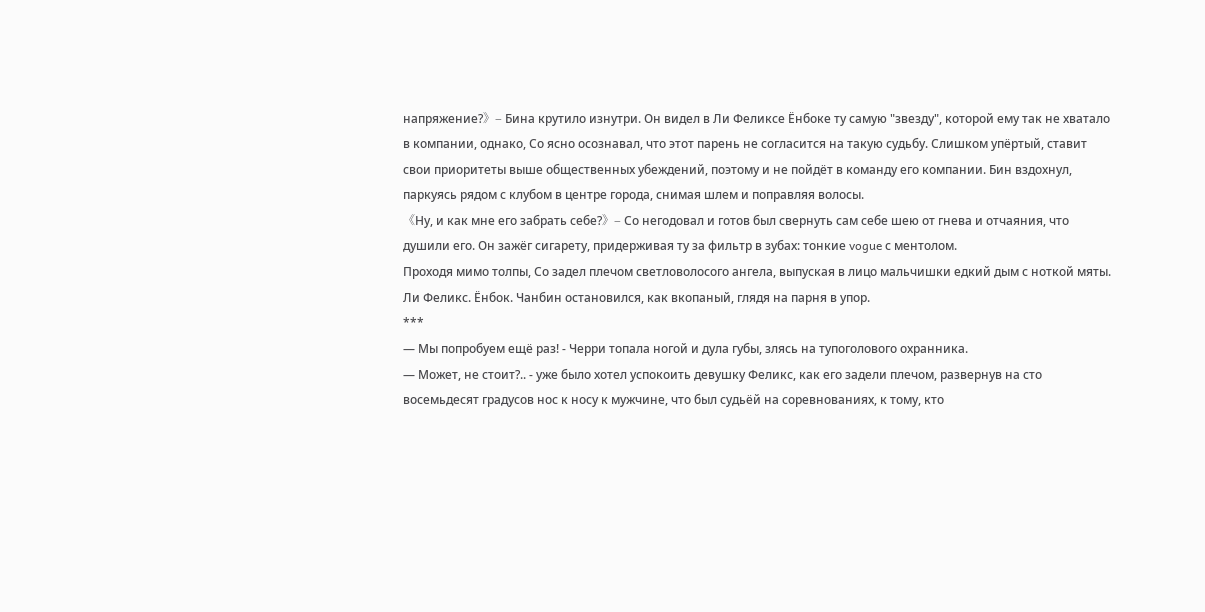напряжение?》– Бина крутило изнутри. Он видел в Ли Феликсе Ёнбоке ту самую "звезду", которой ему так не хватало в компании, однако, Со ясно осознавал, что этот парень не согласится на такую судьбу. Слишком упёртый, ставит свои приоритеты выше общественных убеждений, поэтому и не пойдёт в команду его компании. Бин вздохнул, паркуясь рядом с клубом в центре города, снимая шлем и поправляя волосы.
《Ну, и как мне его забрать себе?》– Со негодовал и готов был свернуть сам себе шею от гнева и отчаяния, что душили его. Он зажёг сигарету, придерживая ту за фильтр в зубах: тонкие vogue с ментолом.
Проходя мимо толпы, Со задел плечом светловолосого ангела, выпуская в лицо мальчишки едкий дым с ноткой мяты. Ли Феликс. Ёнбок. Чанбин остановился, как вкопаный, глядя на парня в упор.
***
— Мы попробуем ещё раз! - Черри топала ногой и дула губы, злясь на тупоголового охранника.
— Может, не стоит?.. - уже было хотел успокоить девушку Феликс, как его задели плечом, развернув на сто восемьдесят градусов нос к носу к мужчине, что был судьёй на соревнованиях, к тому, кто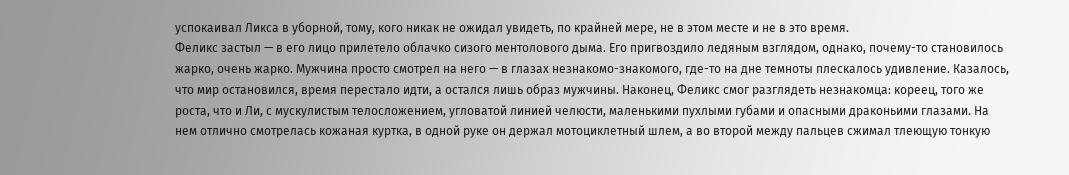успокаивал Ликса в уборной, тому, кого никак не ожидал увидеть, по крайней мере, не в этом месте и не в это время.
Феликс застыл — в его лицо прилетело облачко сизого ментолового дыма. Его пригвоздило ледяным взглядом, однако, почему-то становилось жарко, очень жарко. Мужчина просто смотрел на него — в глазах незнакомо-знакомого, где-то на дне темноты плескалось удивление. Казалось, что мир остановился, время перестало идти, а остался лишь образ мужчины. Наконец, Феликс смог разглядеть незнакомца: кореец, того же роста, что и Ли, с мускулистым телосложением, угловатой линией челюсти, маленькими пухлыми губами и опасными драконьими глазами. На нем отлично смотрелась кожаная куртка, в одной руке он держал мотоциклетный шлем, а во второй между пальцев сжимал тлеющую тонкую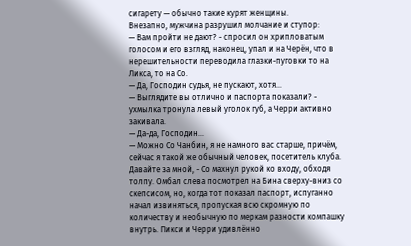сигарету — обычно такие курят женщины.
Внезапно, мужчина разрушил молчание и ступор:
— Вам пройти не дают? - спросил он хрипловатым голосом и его взгляд, наконец, упал и на Черён, что в нерешительности переводила глазки-пуговки то на Ликса, то на Со.
— Да, Господин судья, не пускают, хотя...
— Выглядите вы отлично и паспорта показали? - ухмылка тронула левый уголок губ, а Черри активно закивала.
— Да-да, Господин...
— Можно Со Чанбин, я не намного вас старше, причём, сейчас я такой же обычный человек, посетитель клуба. Давайте за мной, - Со махнул рукой ко входу, обходя толпу. Омбал слева посмотрел на Бина сверху-вниз со скепсисом, но, когда тот показал паспорт, испуганно начал извиняться, пропуская всю скромную по количеству и необычную по меркам разности компашку внутрь. Пикси и Черри удивлённо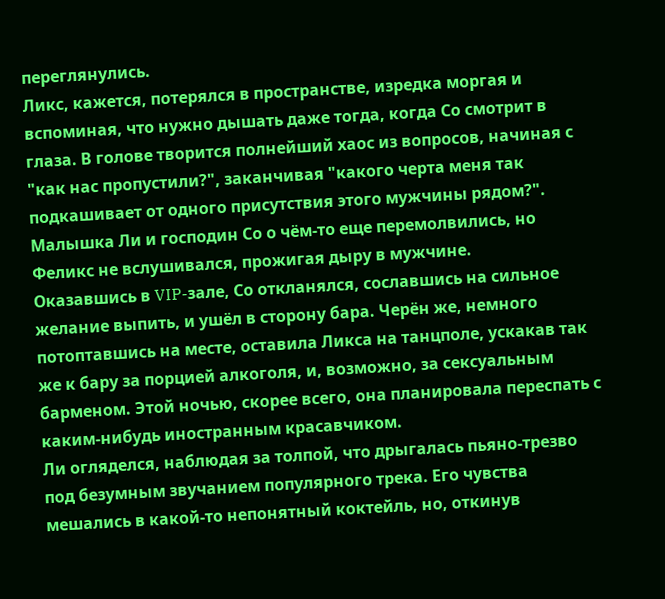переглянулись.
Ликс, кажется, потерялся в пространстве, изредка моргая и вспоминая, что нужно дышать даже тогда, когда Со смотрит в глаза. В голове творится полнейший хаос из вопросов, начиная с "как нас пропустили?", заканчивая "какого черта меня так подкашивает от одного присутствия этого мужчины рядом?". Малышка Ли и господин Со о чём-то еще перемолвились, но Феликс не вслушивался, прожигая дыру в мужчине.
Оказавшись в VIP-зале, Со откланялся, сославшись на сильное желание выпить, и ушёл в сторону бара. Черён же, немного потоптавшись на месте, оставила Ликса на танцполе, ускакав так же к бару за порцией алкоголя, и, возможно, за сексуальным барменом. Этой ночью, скорее всего, она планировала переспать с каким-нибудь иностранным красавчиком.
Ли огляделся, наблюдая за толпой, что дрыгалась пьяно-трезво под безумным звучанием популярного трека. Его чувства мешались в какой-то непонятный коктейль, но, откинув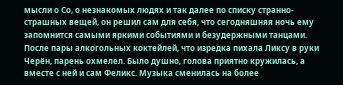мысли о Со, о незнакомых людях и так далее по списку странно-страшных вещей, он решил сам для себя, что сегодняшняя ночь ему запомнится самыми яркими событиями и безудержными танцами.
После пары алкогольных коктейлей, что изредка пихала Ликсу в руки Черён, парень охмелел. Было душно, голова приятно кружилась, а вместе с ней и сам Феликс. Музыка сменилась на более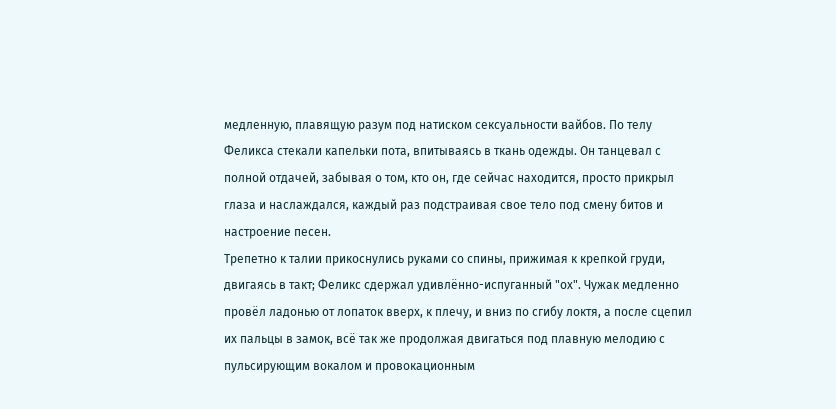медленную, плавящую разум под натиском сексуальности вайбов. По телу Феликса стекали капельки пота, впитываясь в ткань одежды. Он танцевал с полной отдачей, забывая о том, кто он, где сейчас находится, просто прикрыл глаза и наслаждался, каждый раз подстраивая свое тело под смену битов и настроение песен.
Трепетно к талии прикоснулись руками со спины, прижимая к крепкой груди, двигаясь в такт; Феликс сдержал удивлённо-испуганный "ох". Чужак медленно провёл ладонью от лопаток вверх, к плечу, и вниз по сгибу локтя, а после сцепил их пальцы в замок, всё так же продолжая двигаться под плавную мелодию с пульсирующим вокалом и провокационным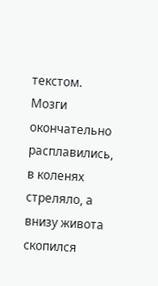текстом. Мозги окончательно расплавились, в коленях стреляло, а внизу живота скопился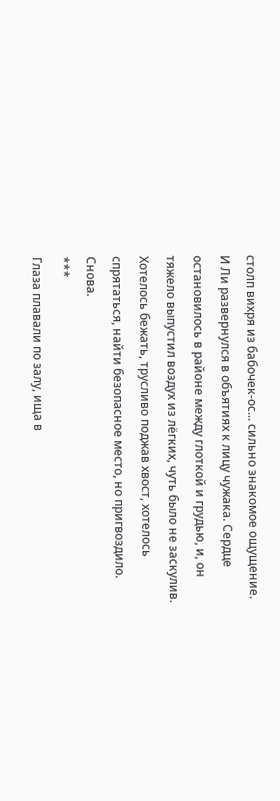столп вихря из бабочек-ос... сильно знакомое ощущение. И Ли развернулся в объятиях к лицу чужака. Сердце остановилось в районе между глоткой и грудью, и, он тяжело выпустил воздух из лёгких, чуть было не заскулив.
Хотелось бежать, трусливо поджав хвост, хотелось спрятаться, найти безопасное место, но пригвоздило. Снова.
***
Глаза плавали по залу, ища в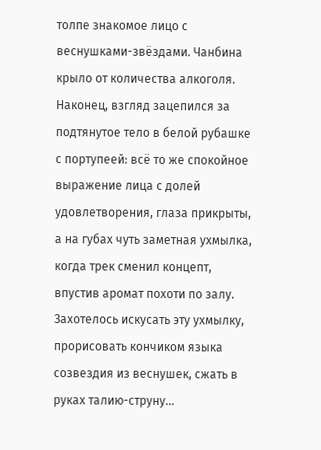толпе знакомое лицо с веснушками-звёздами. Чанбина крыло от количества алкоголя. Наконец, взгляд зацепился за подтянутое тело в белой рубашке с портупеей: всё то же спокойное выражение лица с долей удовлетворения, глаза прикрыты, а на губах чуть заметная ухмылка, когда трек сменил концепт, впустив аромат похоти по залу. Захотелось искусать эту ухмылку, прорисовать кончиком языка созвездия из веснушек, сжать в руках талию-струну...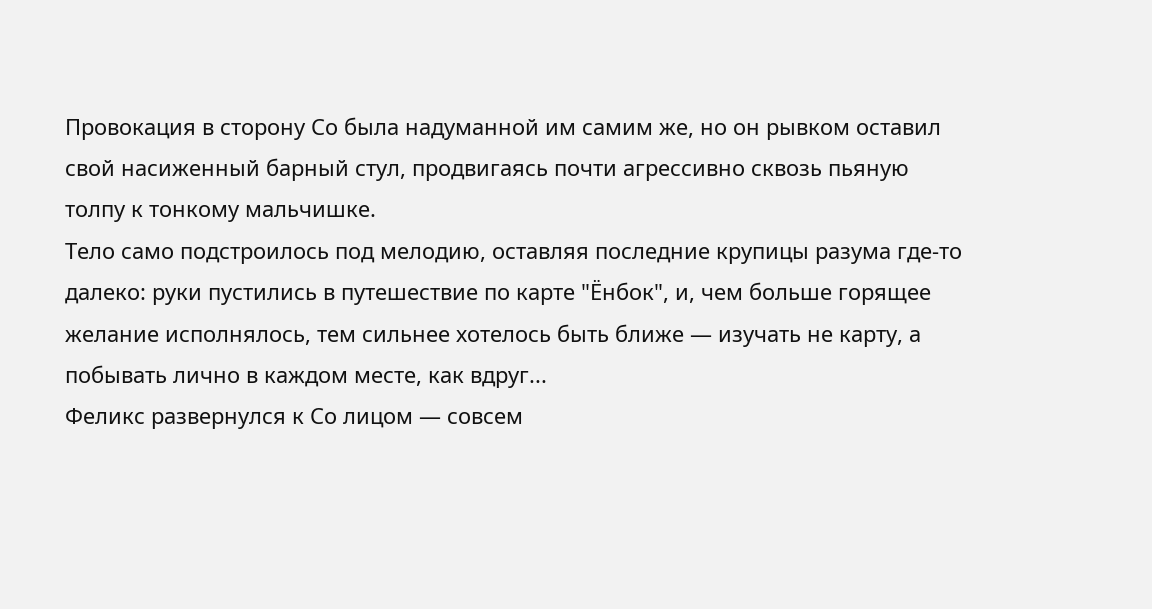Провокация в сторону Со была надуманной им самим же, но он рывком оставил свой насиженный барный стул, продвигаясь почти агрессивно сквозь пьяную толпу к тонкому мальчишке.
Тело само подстроилось под мелодию, оставляя последние крупицы разума где-то далеко: руки пустились в путешествие по карте "Ёнбок", и, чем больше горящее желание исполнялось, тем сильнее хотелось быть ближе — изучать не карту, а побывать лично в каждом месте, как вдруг...
Феликс развернулся к Со лицом — совсем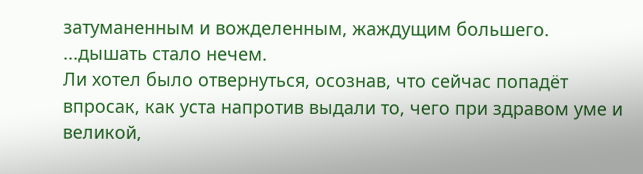затуманенным и вожделенным, жаждущим большего.
...дышать стало нечем.
Ли хотел было отвернуться, осознав, что сейчас попадёт впросак, как уста напротив выдали то, чего при здравом уме и великой,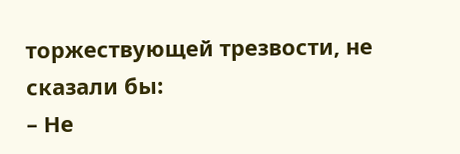торжествующей трезвости, не сказали бы:
– Не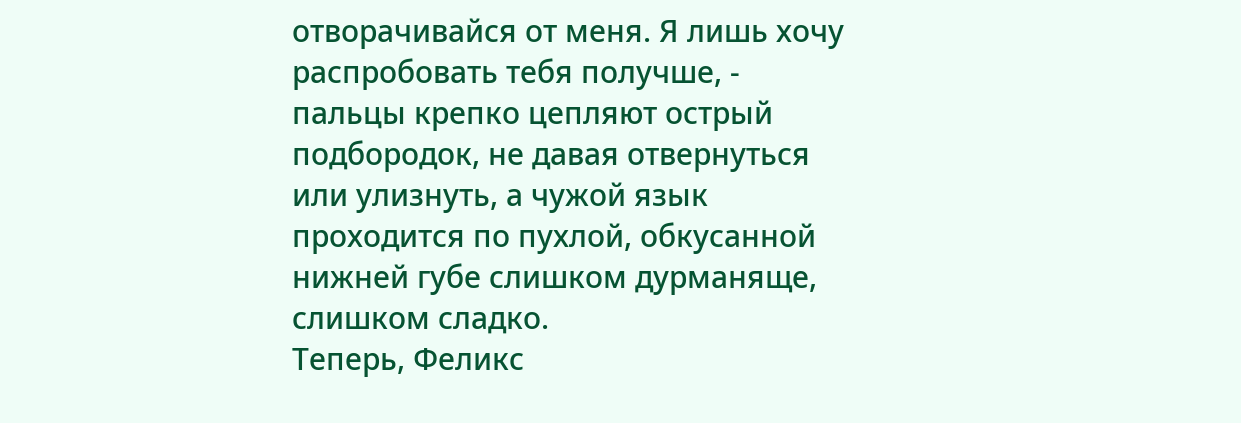отворачивайся от меня. Я лишь хочу распробовать тебя получше, - пальцы крепко цепляют острый подбородок, не давая отвернуться или улизнуть, а чужой язык проходится по пухлой, обкусанной нижней губе слишком дурманяще, слишком сладко.
Теперь, Феликс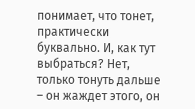понимает, что тонет, практически буквально. И, как тут выбраться? Нет, только тонуть дальше – он жаждет этого, он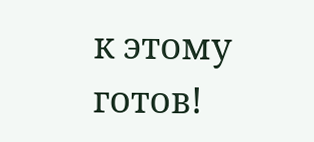к этому готов!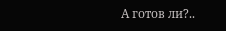А готов ли?..